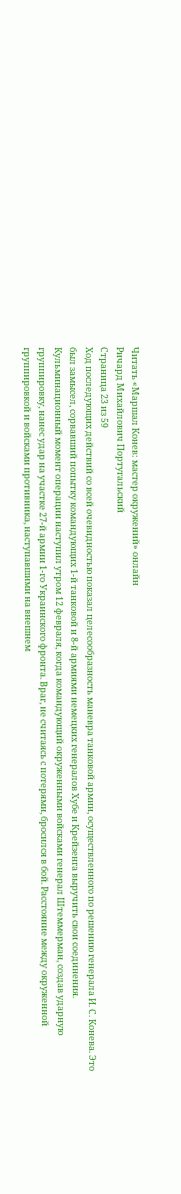Читать «Маршал Конев: мастер окружений» онлайн
Ричард Михайлович Португальский
Страница 23 из 59
Ход последующих действий со всей очевидностью показал целесообразность маневра танковой армии, осуществленного по решению генерала И. С. Конева. Это был замысел, сорвавший попытку командующих 1-й танковой и 8-й армиями немецких генералов Хубе и Крейзенга выручить свои соединения.
Кульминационный момент операции наступил утром 12 февраля, когда командующий окруженными войсками генерал Штеммерман, создав ударную группировку, нанес удар на участке 27-й армии 1-го Украинского фронта. Враг, не считаясь с потерями, бросился в бой. Расстояние между окруженной группировкой и войсками противника, наступавшими на внешнем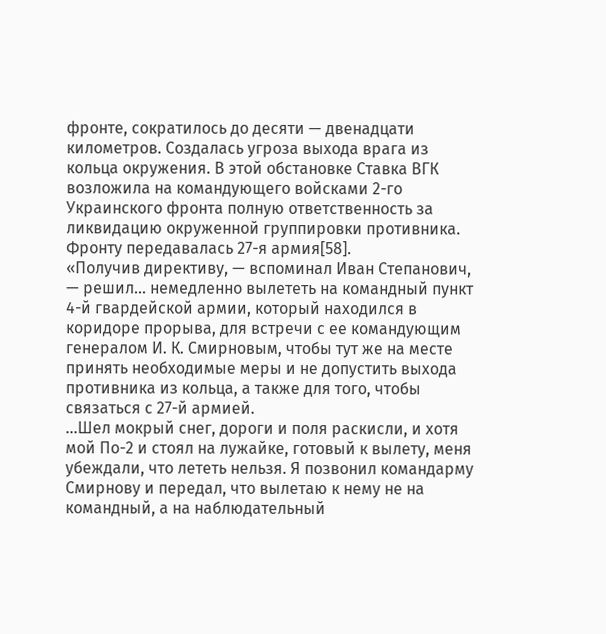фронте, сократилось до десяти — двенадцати километров. Создалась угроза выхода врага из кольца окружения. В этой обстановке Ставка ВГК возложила на командующего войсками 2-го Украинского фронта полную ответственность за ликвидацию окруженной группировки противника. Фронту передавалась 27-я армия[58].
«Получив директиву, — вспоминал Иван Степанович, — решил… немедленно вылететь на командный пункт 4-й гвардейской армии, который находился в коридоре прорыва, для встречи с ее командующим генералом И. К. Смирновым, чтобы тут же на месте принять необходимые меры и не допустить выхода противника из кольца, а также для того, чтобы связаться с 27-й армией.
…Шел мокрый снег, дороги и поля раскисли, и хотя мой По-2 и стоял на лужайке, готовый к вылету, меня убеждали, что лететь нельзя. Я позвонил командарму Смирнову и передал, что вылетаю к нему не на командный, а на наблюдательный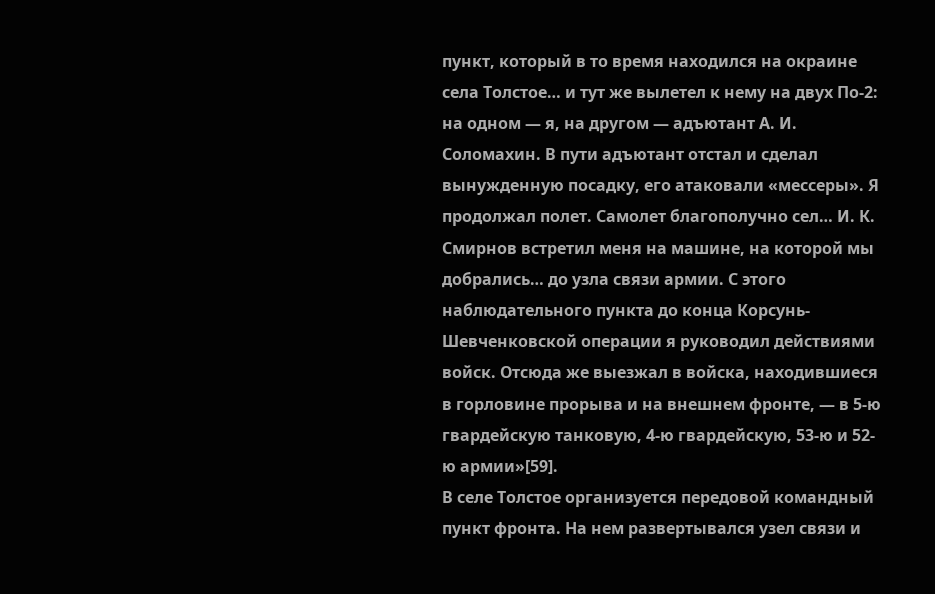пункт, который в то время находился на окраине села Толстое… и тут же вылетел к нему на двух По-2: на одном — я, на другом — адъютант А. И. Соломахин. В пути адъютант отстал и сделал вынужденную посадку, его атаковали «мессеры». Я продолжал полет. Самолет благополучно сел… И. К. Смирнов встретил меня на машине, на которой мы добрались… до узла связи армии. С этого наблюдательного пункта до конца Корсунь-Шевченковской операции я руководил действиями войск. Отсюда же выезжал в войска, находившиеся в горловине прорыва и на внешнем фронте, — в 5-ю гвардейскую танковую, 4-ю гвардейскую, 53-ю и 52-ю армии»[59].
В селе Толстое организуется передовой командный пункт фронта. На нем развертывался узел связи и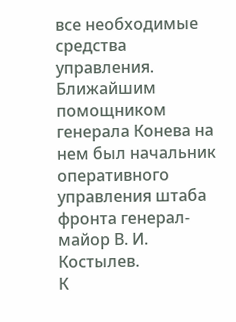все необходимые средства управления. Ближайшим помощником генерала Конева на нем был начальник оперативного управления штаба фронта генерал-майор В. И. Костылев.
К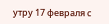утру 17 февраля с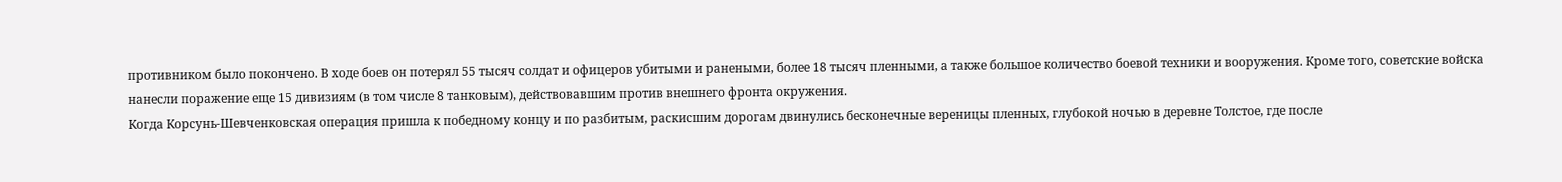противником было покончено. В ходе боев он потерял 55 тысяч солдат и офицеров убитыми и ранеными, более 18 тысяч пленными, а также большое количество боевой техники и вооружения. Кроме того, советские войска нанесли поражение еще 15 дивизиям (в том числе 8 танковым), действовавшим против внешнего фронта окружения.
Когда Корсунь-Шевченковская операция пришла к победному концу и по разбитым, раскисшим дорогам двинулись бесконечные вереницы пленных, глубокой ночью в деревне Толстое, где после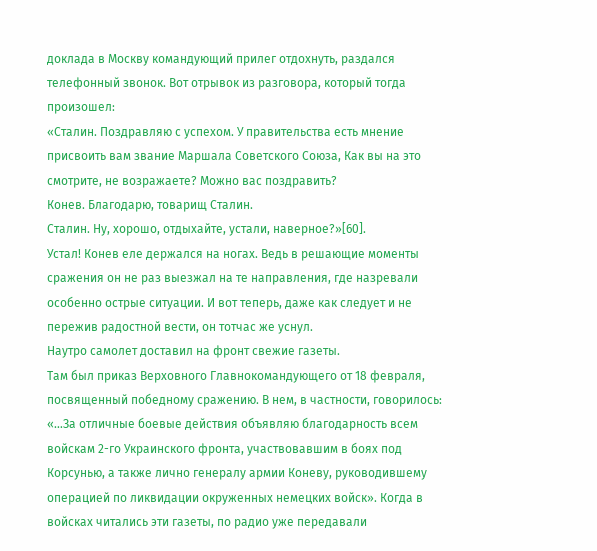доклада в Москву командующий прилег отдохнуть, раздался телефонный звонок. Вот отрывок из разговора, который тогда произошел:
«Сталин. Поздравляю с успехом. У правительства есть мнение присвоить вам звание Маршала Советского Союза, Как вы на это смотрите, не возражаете? Можно вас поздравить?
Конев. Благодарю, товарищ Сталин.
Сталин. Ну, хорошо, отдыхайте, устали, наверное?»[60].
Устал! Конев еле держался на ногах. Ведь в решающие моменты сражения он не раз выезжал на те направления, где назревали особенно острые ситуации. И вот теперь, даже как следует и не пережив радостной вести, он тотчас же уснул.
Наутро самолет доставил на фронт свежие газеты.
Там был приказ Верховного Главнокомандующего от 18 февраля, посвященный победному сражению. В нем, в частности, говорилось: «…За отличные боевые действия объявляю благодарность всем войскам 2-го Украинского фронта, участвовавшим в боях под Корсунью, а также лично генералу армии Коневу, руководившему операцией по ликвидации окруженных немецких войск». Когда в войсках читались эти газеты, по радио уже передавали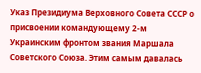Указ Президиума Верховного Совета СССР о присвоении командующему 2-м Украинским фронтом звания Маршала Советского Союза. Этим самым давалась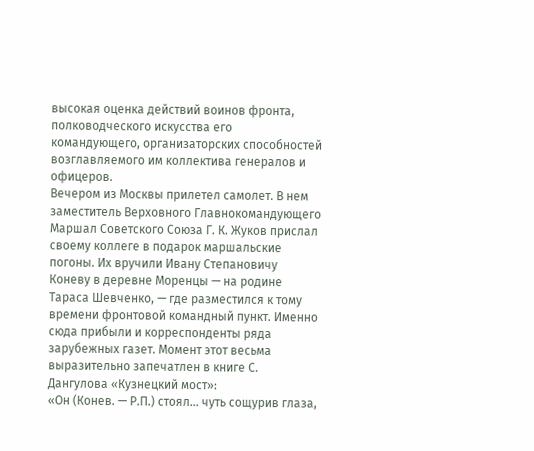высокая оценка действий воинов фронта, полководческого искусства его командующего, организаторских способностей возглавляемого им коллектива генералов и офицеров.
Вечером из Москвы прилетел самолет. В нем заместитель Верховного Главнокомандующего Маршал Советского Союза Г. К. Жуков прислал своему коллеге в подарок маршальские погоны. Их вручили Ивану Степановичу Коневу в деревне Моренцы — на родине Тараса Шевченко, — где разместился к тому времени фронтовой командный пункт. Именно сюда прибыли и корреспонденты ряда зарубежных газет. Момент этот весьма выразительно запечатлен в книге С. Дангулова «Кузнецкий мост»:
«Он (Конев. — Р.П.) стоял… чуть сощурив глаза,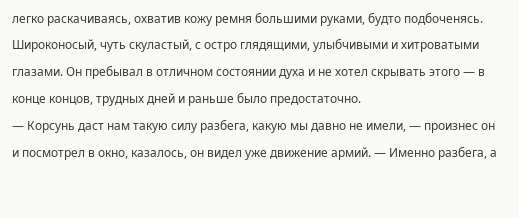легко раскачиваясь, охватив кожу ремня большими руками, будто подбоченясь. Широконосый, чуть скуластый, с остро глядящими, улыбчивыми и хитроватыми глазами. Он пребывал в отличном состоянии духа и не хотел скрывать этого — в конце концов, трудных дней и раньше было предостаточно.
— Корсунь даст нам такую силу разбега, какую мы давно не имели, — произнес он и посмотрел в окно, казалось, он видел уже движение армий. — Именно разбега, а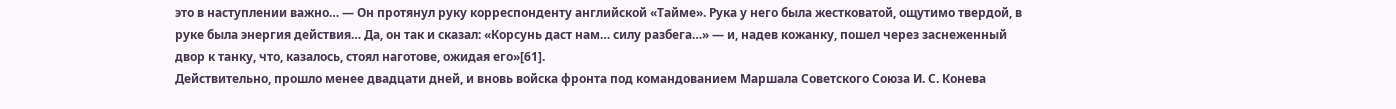это в наступлении важно… — Он протянул руку корреспонденту английской «Тайме». Рука у него была жестковатой, ощутимо твердой, в руке была энергия действия… Да, он так и сказал: «Корсунь даст нам… силу разбега…» — и, надев кожанку, пошел через заснеженный двор к танку, что, казалось, стоял наготове, ожидая его»[61].
Действительно, прошло менее двадцати дней, и вновь войска фронта под командованием Маршала Советского Союза И. С. Конева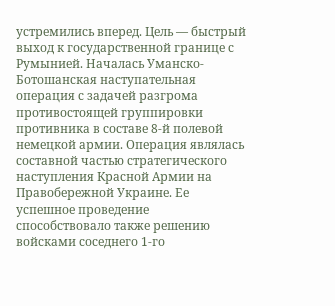устремились вперед. Цель — быстрый выход к государственной границе с Румынией. Началась Уманско-Ботошанская наступательная операция с задачей разгрома противостоящей группировки противника в составе 8-й полевой немецкой армии. Операция являлась составной частью стратегического наступления Красной Армии на Правобережной Украине. Ее успешное проведение способствовало также решению войсками соседнего 1-го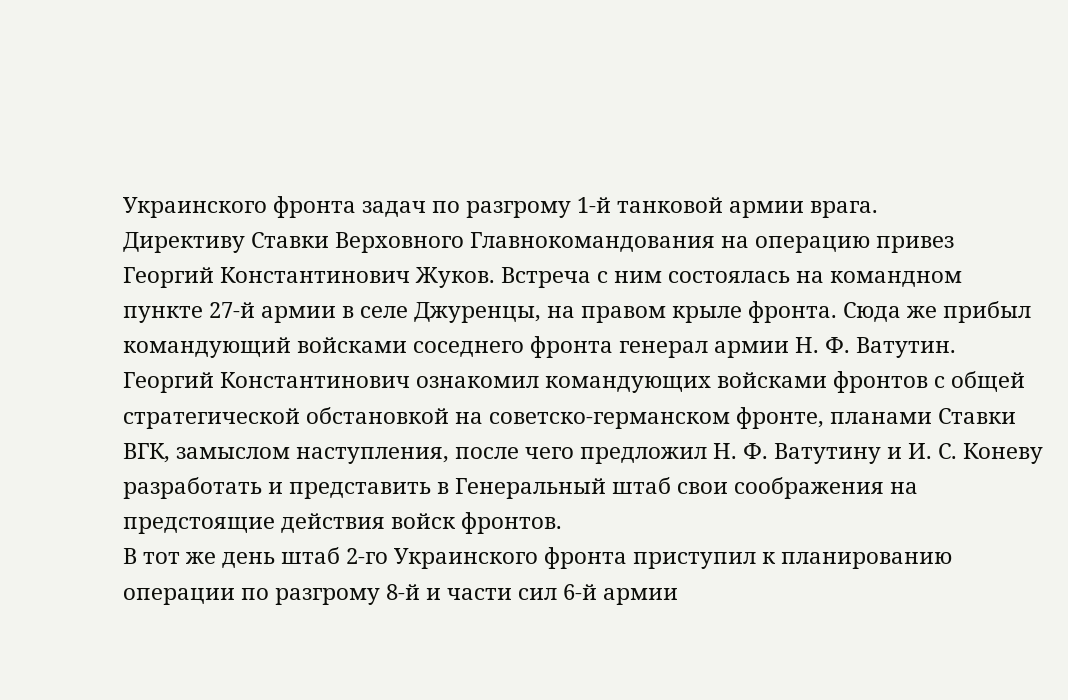Украинского фронта задач по разгрому 1-й танковой армии врага.
Директиву Ставки Верховного Главнокомандования на операцию привез Георгий Константинович Жуков. Встреча с ним состоялась на командном пункте 27-й армии в селе Джуренцы, на правом крыле фронта. Сюда же прибыл командующий войсками соседнего фронта генерал армии Н. Ф. Ватутин. Георгий Константинович ознакомил командующих войсками фронтов с общей стратегической обстановкой на советско-германском фронте, планами Ставки ВГК, замыслом наступления, после чего предложил Н. Ф. Ватутину и И. С. Коневу разработать и представить в Генеральный штаб свои соображения на предстоящие действия войск фронтов.
В тот же день штаб 2-го Украинского фронта приступил к планированию операции по разгрому 8-й и части сил 6-й армии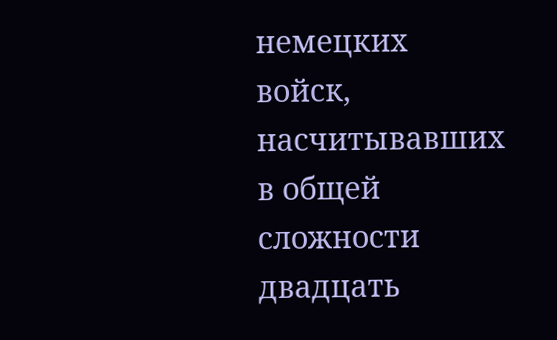немецких войск, насчитывавших в общей сложности двадцать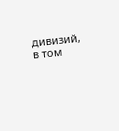дивизий, в том